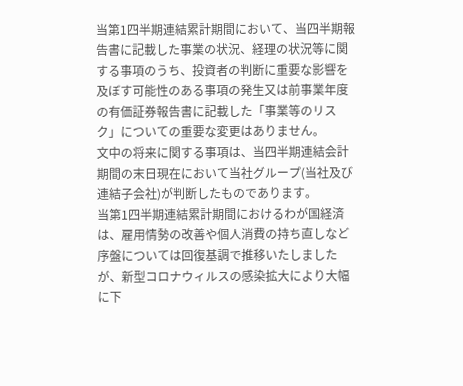当第1四半期連結累計期間において、当四半期報告書に記載した事業の状況、経理の状況等に関する事項のうち、投資者の判断に重要な影響を及ぼす可能性のある事項の発生又は前事業年度の有価証券報告書に記載した「事業等のリスク」についての重要な変更はありません。
文中の将来に関する事項は、当四半期連結会計期間の末日現在において当社グループ(当社及び連結子会社)が判断したものであります。
当第1四半期連結累計期間におけるわが国経済は、雇用情勢の改善や個人消費の持ち直しなど序盤については回復基調で推移いたしましたが、新型コロナウィルスの感染拡大により大幅に下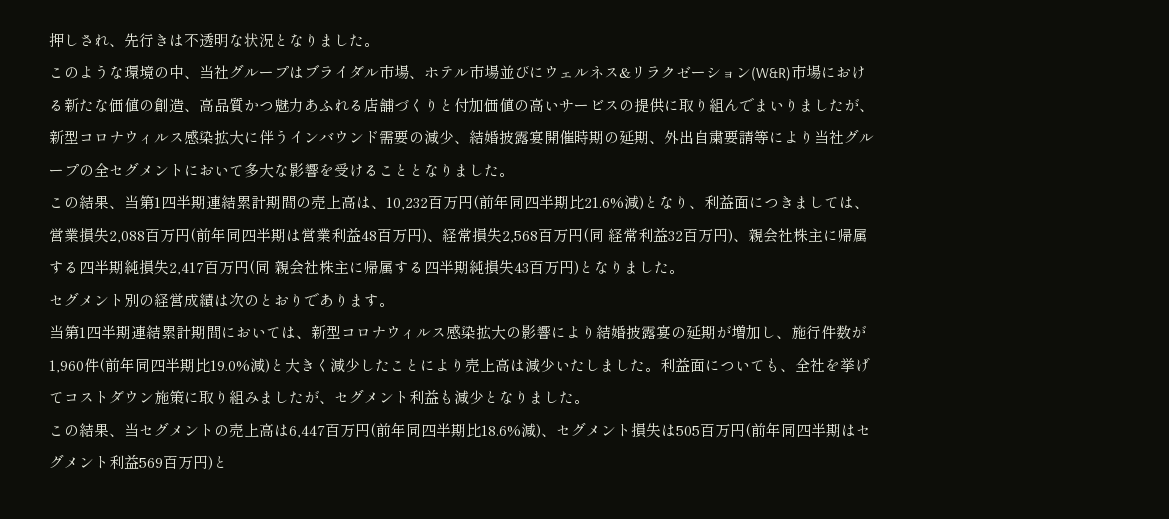押しされ、先行きは不透明な状況となりました。
このような環境の中、当社グループはブライダル市場、ホテル市場並びにウェルネス&リラクゼーション(W&R)市場における新たな価値の創造、高品質かつ魅力あふれる店舗づくりと付加価値の高いサービスの提供に取り組んでまいりましたが、新型コロナウィルス感染拡大に伴うインバウンド需要の減少、結婚披露宴開催時期の延期、外出自粛要請等により当社グループの全セグメントにおいて多大な影響を受けることとなりました。
この結果、当第1四半期連結累計期間の売上高は、10,232百万円(前年同四半期比21.6%減)となり、利益面につきましては、営業損失2,088百万円(前年同四半期は営業利益48百万円)、経常損失2,568百万円(同 経常利益32百万円)、親会社株主に帰属する四半期純損失2,417百万円(同 親会社株主に帰属する四半期純損失43百万円)となりました。
セグメント別の経営成績は次のとおりであります。
当第1四半期連結累計期間においては、新型コロナウィルス感染拡大の影響により結婚披露宴の延期が増加し、施行件数が1,960件(前年同四半期比19.0%減)と大きく減少したことにより売上高は減少いたしました。利益面についても、全社を挙げてコストダウン施策に取り組みましたが、セグメント利益も減少となりました。
この結果、当セグメントの売上高は6,447百万円(前年同四半期比18.6%減)、セグメント損失は505百万円(前年同四半期はセグメント利益569百万円)と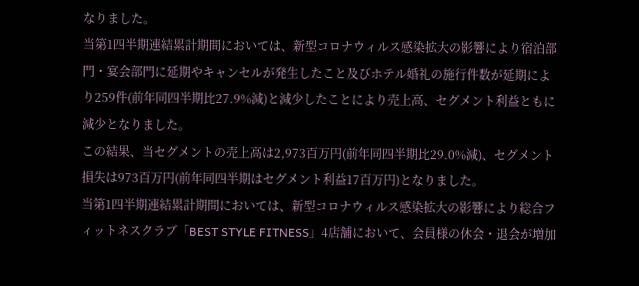なりました。
当第1四半期連結累計期間においては、新型コロナウィルス感染拡大の影響により宿泊部門・宴会部門に延期やキャンセルが発生したこと及びホテル婚礼の施行件数が延期により259件(前年同四半期比27.9%減)と減少したことにより売上高、セグメント利益ともに減少となりました。
この結果、当セグメントの売上高は2,973百万円(前年同四半期比29.0%減)、セグメント損失は973百万円(前年同四半期はセグメント利益17百万円)となりました。
当第1四半期連結累計期間においては、新型コロナウィルス感染拡大の影響により総合フィットネスクラブ「BEST STYLE FITNESS」4店舗において、会員様の休会・退会が増加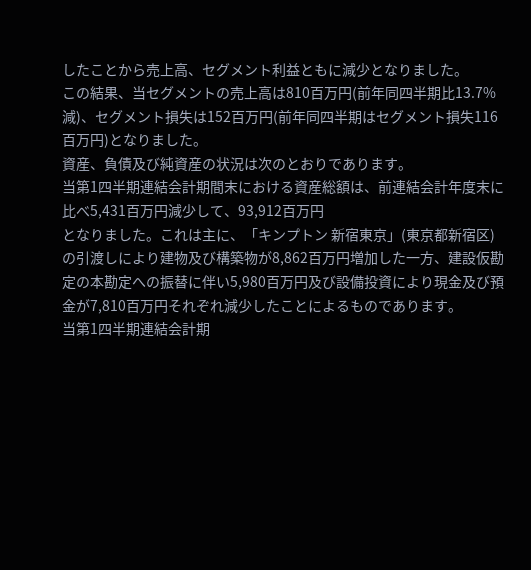したことから売上高、セグメント利益ともに減少となりました。
この結果、当セグメントの売上高は810百万円(前年同四半期比13.7%減)、セグメント損失は152百万円(前年同四半期はセグメント損失116百万円)となりました。
資産、負債及び純資産の状況は次のとおりであります。
当第1四半期連結会計期間末における資産総額は、前連結会計年度末に比べ5,431百万円減少して、93,912百万円
となりました。これは主に、「キンプトン 新宿東京」(東京都新宿区)の引渡しにより建物及び構築物が8,862百万円増加した一方、建設仮勘定の本勘定への振替に伴い5,980百万円及び設備投資により現金及び預金が7,810百万円それぞれ減少したことによるものであります。
当第1四半期連結会計期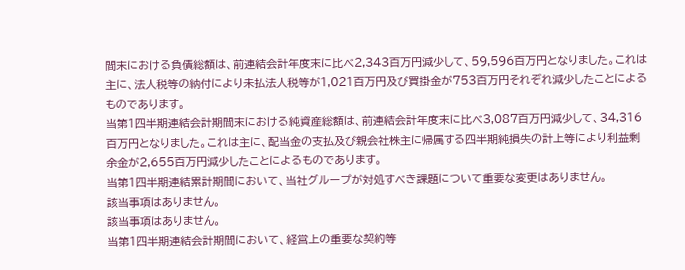間末における負債総額は、前連結会計年度末に比べ2,343百万円減少して、59,596百万円となりました。これは主に、法人税等の納付により未払法人税等が1,021百万円及び買掛金が753百万円それぞれ減少したことによるものであります。
当第1四半期連結会計期間末における純資産総額は、前連結会計年度末に比べ3,087百万円減少して、34,316百万円となりました。これは主に、配当金の支払及び親会社株主に帰属する四半期純損失の計上等により利益剰余金が2,655百万円減少したことによるものであります。
当第1四半期連結累計期間において、当社グループが対処すべき課題について重要な変更はありません。
該当事項はありません。
該当事項はありません。
当第1四半期連結会計期間において、経営上の重要な契約等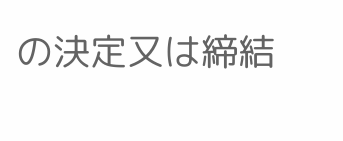の決定又は締結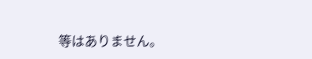等はありません。